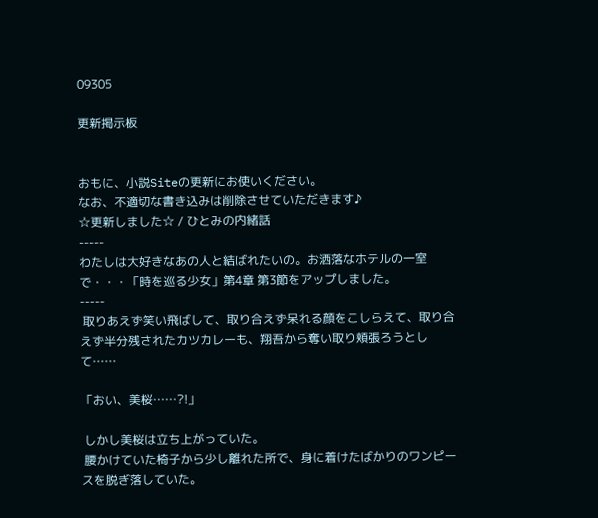09305

更新掲示板


おもに、小説Siteの更新にお使いください。
なお、不適切な書き込みは削除させていただきます♪
☆更新しました☆ / ひとみの内緒話
-----
わたしは大好きなあの人と結ばれたいの。お洒落なホテルの一室で・・・「時を巡る少女」第4章 第3節をアップしました。
-----
 取りあえず笑い飛ばして、取り合えず呆れる顔をこしらえて、取り合えず半分残されたカツカレーも、翔吾から奪い取り頬張ろうとして……

「おい、美桜……?!」

 しかし美桜は立ち上がっていた。
 腰かけていた椅子から少し離れた所で、身に着けたばかりのワンピースを脱ぎ落していた。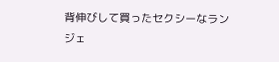背伸びして買ったセクシーなランジェ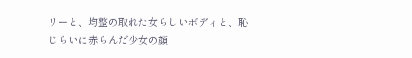リーと、均整の取れた女らしいボディと、恥じらいに赤らんだ少女の顔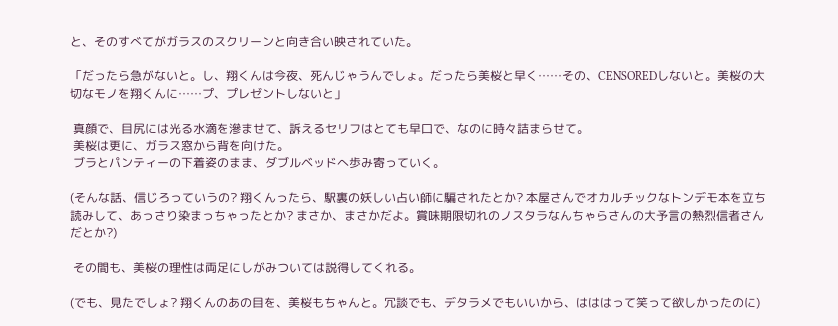と、そのすべてがガラスのスクリーンと向き合い映されていた。

「だったら急がないと。し、翔くんは今夜、死んじゃうんでしょ。だったら美桜と早く……その、CENSOREDしないと。美桜の大切なモノを翔くんに……プ、プレゼントしないと」

 真顔で、目尻には光る水滴を滲ませて、訴えるセリフはとても早口で、なのに時々詰まらせて。
 美桜は更に、ガラス窓から背を向けた。
 ブラとパンティーの下着姿のまま、ダブルベッドへ歩み寄っていく。

(そんな話、信じろっていうの? 翔くんったら、駅裏の妖しい占い師に騙されたとか? 本屋さんでオカルチックなトンデモ本を立ち読みして、あっさり染まっちゃったとか? まさか、まさかだよ。賞味期限切れのノスタラなんちゃらさんの大予言の熱烈信者さんだとか?)

 その間も、美桜の理性は両足にしがみついては説得してくれる。

(でも、見たでしょ? 翔くんのあの目を、美桜もちゃんと。冗談でも、デタラメでもいいから、はははって笑って欲しかったのに)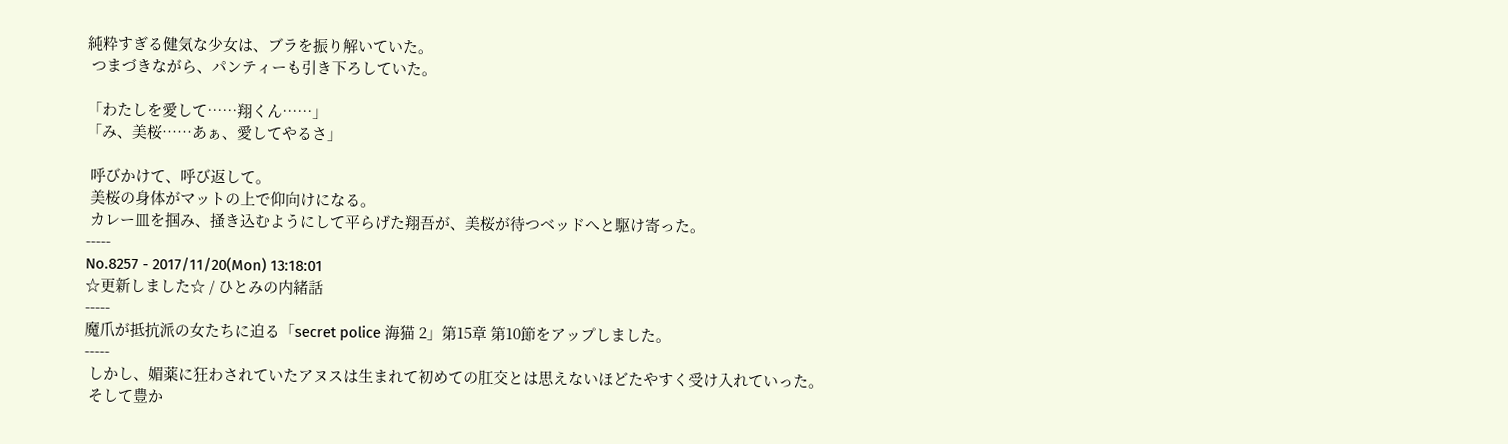純粋すぎる健気な少女は、ブラを振り解いていた。
 つまづきながら、パンティーも引き下ろしていた。

「わたしを愛して……翔くん……」
「み、美桜……あぁ、愛してやるさ」

 呼びかけて、呼び返して。
 美桜の身体がマットの上で仰向けになる。
 カレー皿を掴み、掻き込むようにして平らげた翔吾が、美桜が待つベッドへと駆け寄った。
-----
No.8257 - 2017/11/20(Mon) 13:18:01
☆更新しました☆ / ひとみの内緒話
-----
魔爪が抵抗派の女たちに迫る「secret police 海猫 2」第15章 第10節をアップしました。
-----
 しかし、媚薬に狂わされていたアヌスは生まれて初めての肛交とは思えないほどたやすく受け入れていった。
 そして豊か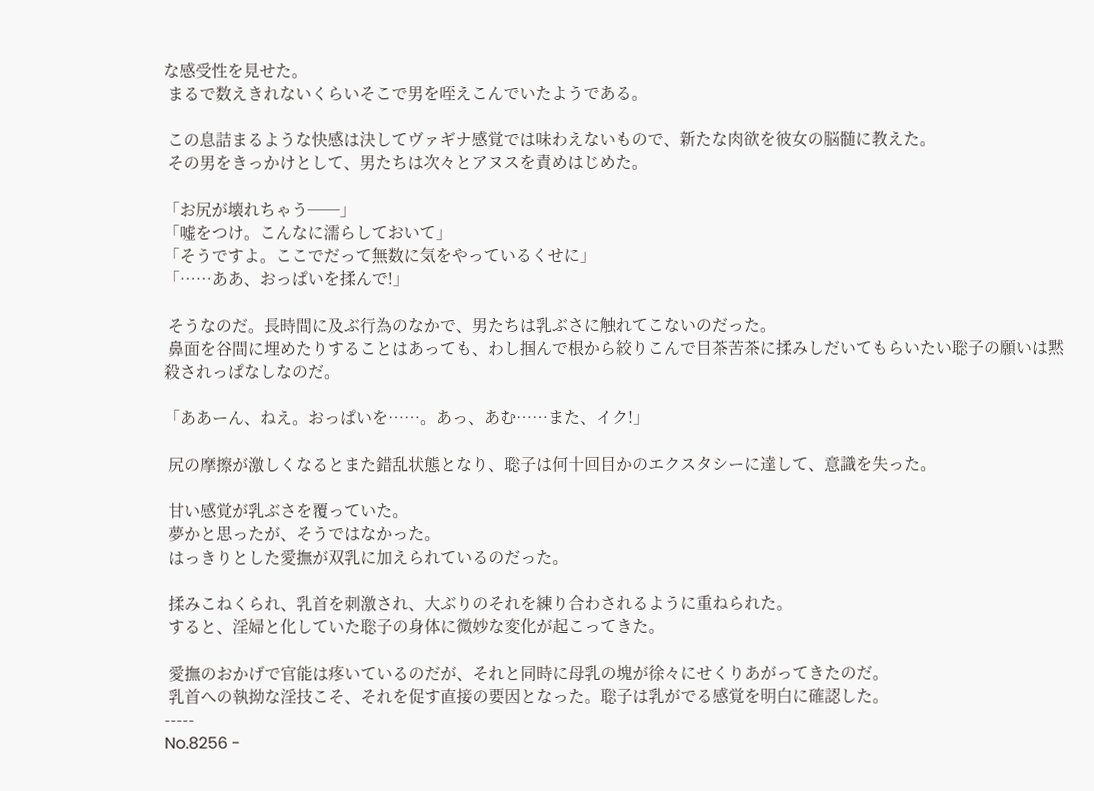な感受性を見せた。
 まるで数えきれないくらいそこで男を咥えこんでいたようである。

 この息詰まるような快感は決してヴァギナ感覚では味わえないもので、新たな肉欲を彼女の脳髄に教えた。
 その男をきっかけとして、男たちは次々とアヌスを責めはじめた。

「お尻が壊れちゃう──」
「嘘をつけ。こんなに濡らしておいて」
「そうですよ。ここでだって無数に気をやっているくせに」
「……ああ、おっぱいを揉んで!」

 そうなのだ。長時間に及ぶ行為のなかで、男たちは乳ぶさに触れてこないのだった。
 鼻面を谷間に埋めたりすることはあっても、わし掴んで根から絞りこんで目茶苦茶に揉みしだいてもらいたい聡子の願いは黙殺されっぱなしなのだ。

「ああーん、ねえ。おっぱいを……。あっ、あむ……また、イク!」

 尻の摩擦が激しくなるとまた錯乱状態となり、聡子は何十回目かのエクスタシーに達して、意識を失った。

 甘い感覚が乳ぶさを覆っていた。
 夢かと思ったが、そうではなかった。
 はっきりとした愛撫が双乳に加えられているのだった。

 揉みこねくられ、乳首を刺激され、大ぶりのそれを練り合わされるように重ねられた。
 すると、淫婦と化していた聡子の身体に微妙な変化が起こってきた。

 愛撫のおかげで官能は疼いているのだが、それと同時に母乳の塊が徐々にせくりあがってきたのだ。
 乳首への執拗な淫技こそ、それを促す直接の要因となった。聡子は乳がでる感覚を明白に確認した。
-----
No.8256 -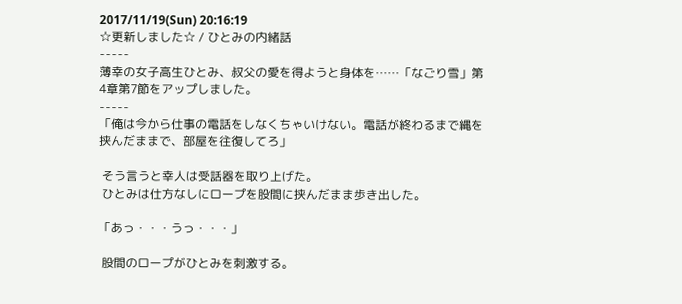2017/11/19(Sun) 20:16:19
☆更新しました☆ / ひとみの内緒話
-----
薄幸の女子高生ひとみ、叔父の愛を得ようと身体を……「なごり雪」第4章第7節をアップしました。
-----
「俺は今から仕事の電話をしなくちゃいけない。電話が終わるまで縄を挟んだままで、部屋を往復してろ」

 そう言うと幸人は受話器を取り上げた。
 ひとみは仕方なしにロープを股間に挟んだまま歩き出した。

「あっ・・・うっ・・・」

 股間のロープがひとみを刺激する。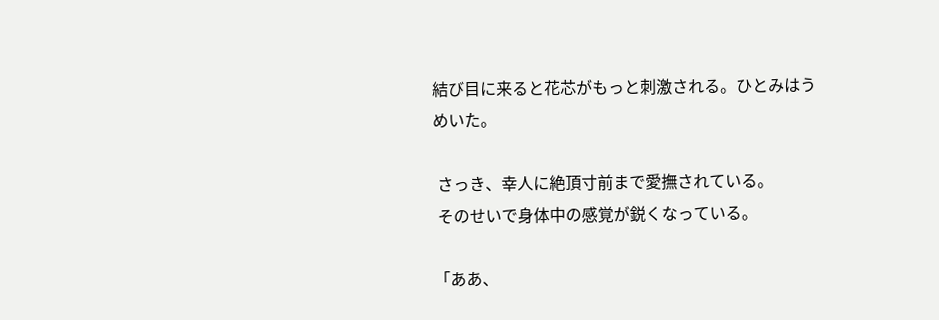結び目に来ると花芯がもっと刺激される。ひとみはうめいた。

 さっき、幸人に絶頂寸前まで愛撫されている。
 そのせいで身体中の感覚が鋭くなっている。

「ああ、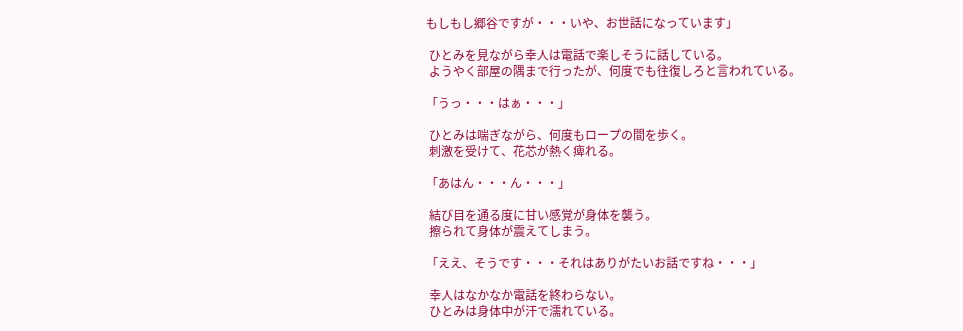もしもし郷谷ですが・・・いや、お世話になっています」

 ひとみを見ながら幸人は電話で楽しそうに話している。
 ようやく部屋の隅まで行ったが、何度でも往復しろと言われている。

「うっ・・・はぁ・・・」

 ひとみは喘ぎながら、何度もロープの間を歩く。
 刺激を受けて、花芯が熱く痺れる。

「あはん・・・ん・・・」

 結び目を通る度に甘い感覚が身体を襲う。
 擦られて身体が震えてしまう。

「ええ、そうです・・・それはありがたいお話ですね・・・」

 幸人はなかなか電話を終わらない。
 ひとみは身体中が汗で濡れている。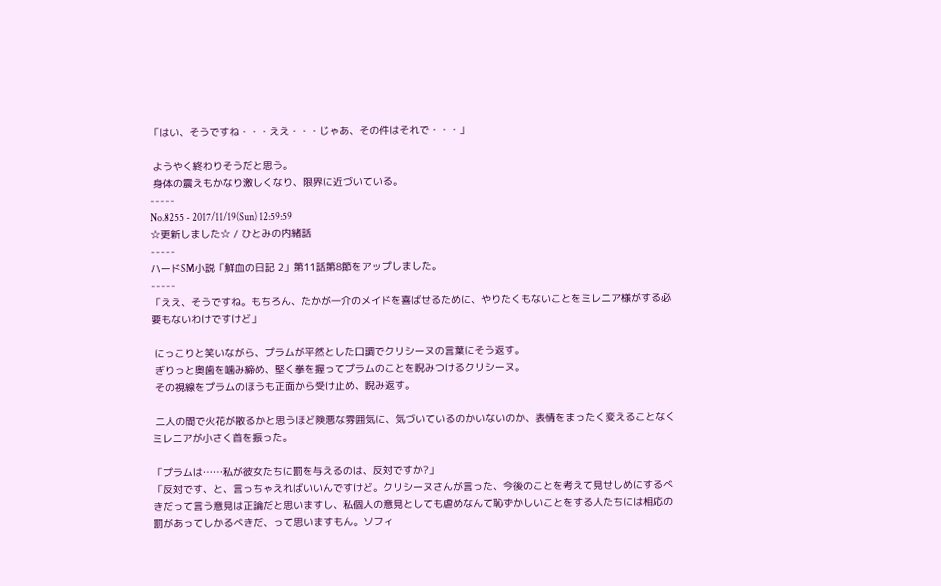「はい、そうですね・・・ええ・・・じゃあ、その件はそれで・・・」

 ようやく終わりそうだと思う。
 身体の震えもかなり激しくなり、限界に近づいている。
-----
No.8255 - 2017/11/19(Sun) 12:59:59
☆更新しました☆ / ひとみの内緒話
-----
ハードSM小説「鮮血の日記 2」第11話第8節をアップしました。
-----
「ええ、そうですね。もちろん、たかが一介のメイドを喜ばせるために、やりたくもないことをミレニア様がする必要もないわけですけど」

 にっこりと笑いながら、プラムが平然とした口調でクリシーヌの言葉にそう返す。
 ぎりっと奥歯を噛み締め、堅く拳を握ってプラムのことを睨みつけるクリシーヌ。
 その視線をプラムのほうも正面から受け止め、睨み返す。

 二人の間で火花が散るかと思うほど険悪な雰囲気に、気づいているのかいないのか、表情をまったく変えることなくミレニアが小さく首を振った。

「プラムは……私が彼女たちに罰を与えるのは、反対ですか?」
「反対です、と、言っちゃえればいいんですけど。クリシーヌさんが言った、今後のことを考えて見せしめにするべきだって言う意見は正論だと思いますし、私個人の意見としても虐めなんて恥ずかしいことをする人たちには相応の罰があってしかるべきだ、って思いますもん。ソフィ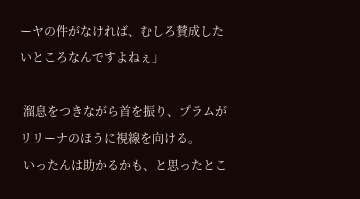ーヤの件がなければ、むしろ賛成したいところなんですよねぇ」

 溜息をつきながら首を振り、プラムがリリーナのほうに視線を向ける。
 いったんは助かるかも、と思ったとこ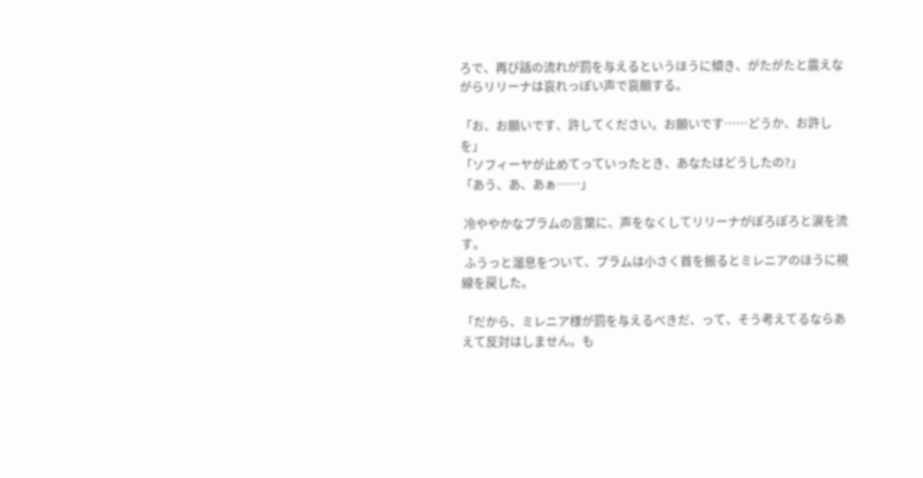ろで、再び話の流れが罰を与えるというほうに傾き、がたがたと震えながらリリーナは哀れっぽい声で哀願する。

「お、お願いです、許してください。お願いです……どうか、お許しを」
「ソフィーヤが止めてっていったとき、あなたはどうしたの?」
「あう、あ、あぁ……」

 冷ややかなプラムの言葉に、声をなくしてリリーナがぽろぽろと涙を流す。
 ふうっと溜息をついて、プラムは小さく首を振るとミレニアのほうに視線を戻した。

「だから、ミレニア様が罰を与えるべきだ、って、そう考えてるならあえて反対はしません。も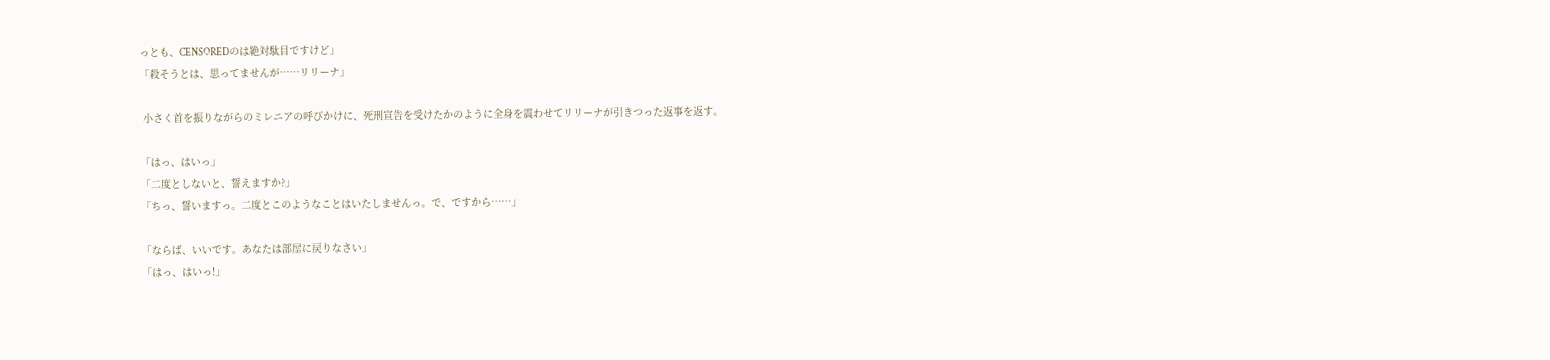っとも、CENSOREDのは絶対駄目ですけど」
「殺そうとは、思ってませんが……リリーナ」

 小さく首を振りながらのミレニアの呼びかけに、死刑宣告を受けたかのように全身を震わせてリリーナが引きつった返事を返す。

「はっ、はいっ」
「二度としないと、誓えますか?」
「ちっ、誓いますっ。二度とこのようなことはいたしませんっ。で、ですから……」

「ならば、いいです。あなたは部屋に戻りなさい」
「はっ、はいっ!」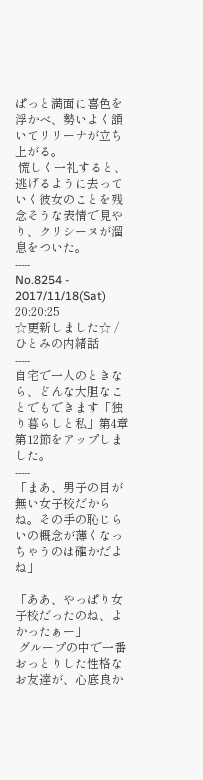ぱっと満面に喜色を浮かべ、勢いよく頷いてリリーナが立ち上がる。
 慌しく一礼すると、逃げるように去っていく彼女のことを残念そうな表情で見やり、クリシーヌが溜息をついた。
-----
No.8254 - 2017/11/18(Sat) 20:20:25
☆更新しました☆ / ひとみの内緒話
-----
自宅で一人のときなら、どんな大胆なことでもできます「独り暮らしと私」第4章 第12節をアップしました。
-----
「まあ、男子の目が無い女子校だからね。その手の恥じらいの概念が薄くなっちゃうのは確かだよね」

「ああ、やっぱり女子校だったのね、よかったぁー」
 グループの中で一番おっとりした性格なお友達が、心底良か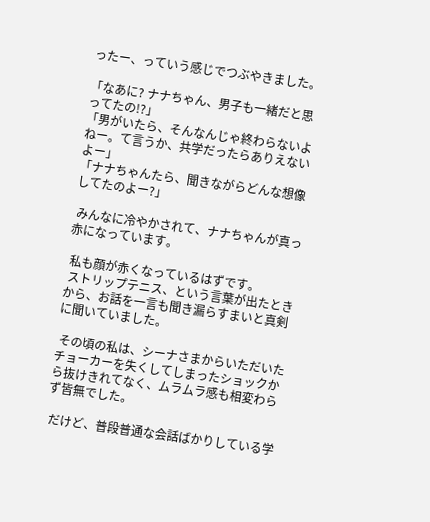ったー、っていう感じでつぶやきました。

「なあに? ナナちゃん、男子も一緒だと思ってたの!?」
「男がいたら、そんなんじゃ終わらないよねー。て言うか、共学だったらありえないよー」
「ナナちゃんたら、聞きながらどんな想像してたのよー?」

 みんなに冷やかされて、ナナちゃんが真っ赤になっています。

 私も顔が赤くなっているはずです。
 ストリップテニス、という言葉が出たときから、お話を一言も聞き漏らすまいと真剣に聞いていました。

 その頃の私は、シーナさまからいただいたチョーカーを失くしてしまったショックから抜けきれてなく、ムラムラ感も相変わらず皆無でした。

 だけど、普段普通な会話ばかりしている学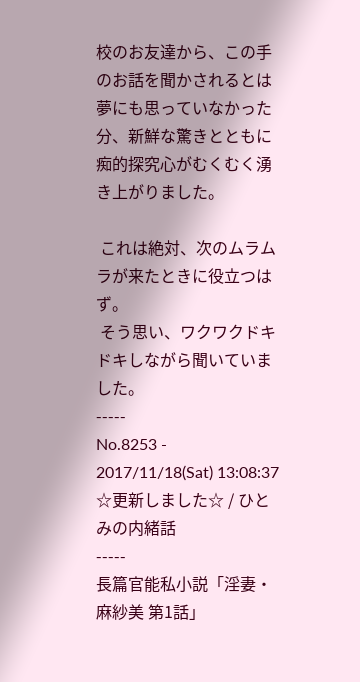校のお友達から、この手のお話を聞かされるとは夢にも思っていなかった分、新鮮な驚きとともに痴的探究心がむくむく湧き上がりました。

 これは絶対、次のムラムラが来たときに役立つはず。
 そう思い、ワクワクドキドキしながら聞いていました。
-----
No.8253 - 2017/11/18(Sat) 13:08:37
☆更新しました☆ / ひとみの内緒話
-----
長篇官能私小説「淫妻・麻紗美 第1話」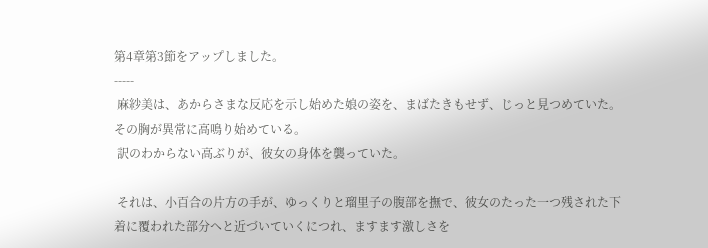第4章第3節をアップしました。
-----
 麻紗美は、あからさまな反応を示し始めた娘の姿を、まばたきもせず、じっと見つめていた。その胸が異常に高鳴り始めている。
 訳のわからない高ぶりが、彼女の身体を襲っていた。

 それは、小百合の片方の手が、ゆっくりと瑠里子の腹部を撫で、彼女のたった一つ残された下着に覆われた部分へと近づいていくにつれ、ますます激しさを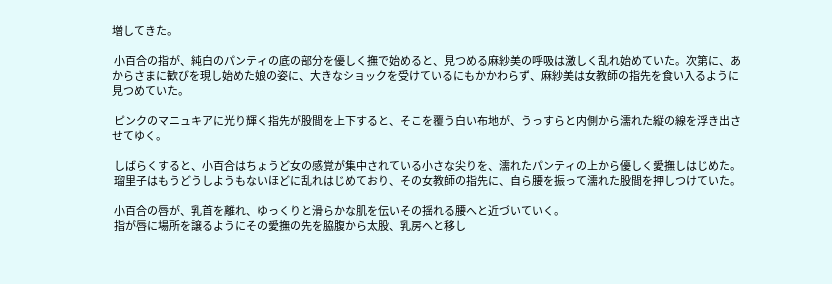増してきた。

 小百合の指が、純白のパンティの底の部分を優しく撫で始めると、見つめる麻紗美の呼吸は激しく乱れ始めていた。次第に、あからさまに歓びを現し始めた娘の姿に、大きなショックを受けているにもかかわらず、麻紗美は女教師の指先を食い入るように見つめていた。

 ピンクのマニュキアに光り輝く指先が股間を上下すると、そこを覆う白い布地が、うっすらと内側から濡れた縦の線を浮き出させてゆく。

 しばらくすると、小百合はちょうど女の感覚が集中されている小さな尖りを、濡れたパンティの上から優しく愛撫しはじめた。
 瑠里子はもうどうしようもないほどに乱れはじめており、その女教師の指先に、自ら腰を振って濡れた股間を押しつけていた。

 小百合の唇が、乳首を離れ、ゆっくりと滑らかな肌を伝いその揺れる腰へと近づいていく。
 指が唇に場所を譲るようにその愛撫の先を脇腹から太股、乳房へと移し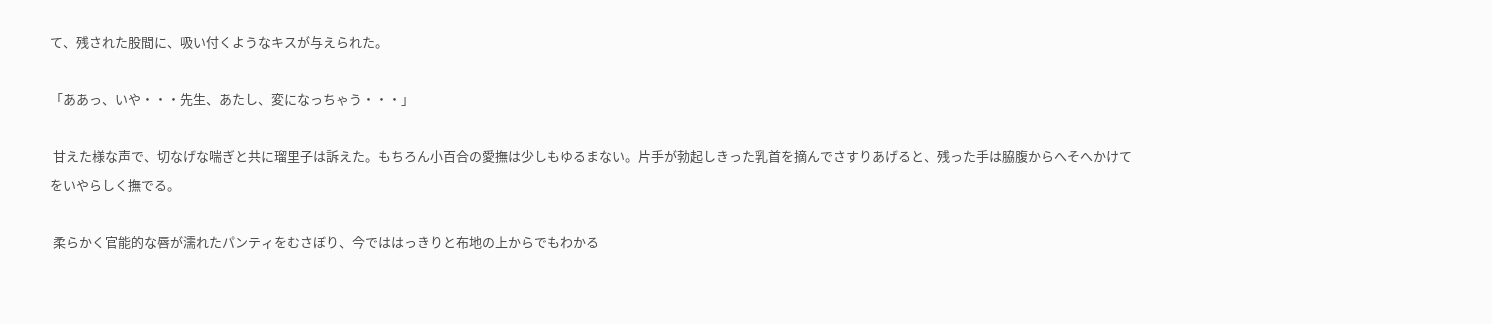て、残された股間に、吸い付くようなキスが与えられた。

「ああっ、いや・・・先生、あたし、変になっちゃう・・・」

 甘えた様な声で、切なげな喘ぎと共に瑠里子は訴えた。もちろん小百合の愛撫は少しもゆるまない。片手が勃起しきった乳首を摘んでさすりあげると、残った手は脇腹からへそへかけてをいやらしく撫でる。

 柔らかく官能的な唇が濡れたパンティをむさぼり、今でははっきりと布地の上からでもわかる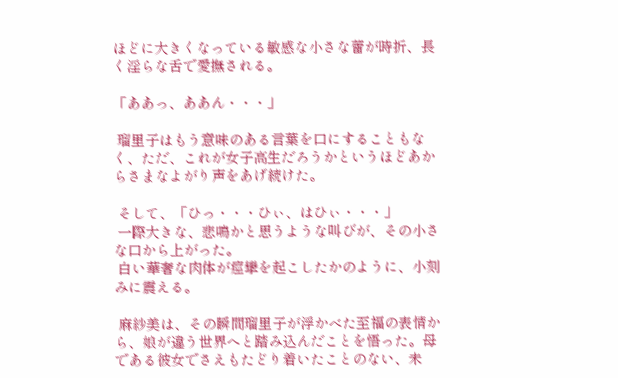ほどに大きくなっている敏感な小さな蕾が時折、長く淫らな舌で愛撫される。

「ああっ、ああん・・・」

 瑠里子はもう意味のある言葉を口にすることもなく、ただ、これが女子高生だろうかというほどあからさまなよがり声をあげ続けた。

 そして、「ひっ・・・ひぃ、はひぃ・・・」
 一際大きな、悲鳴かと思うような叫びが、その小さな口から上がった。
 白い華奢な肉体が痙攣を起こしたかのように、小刻みに震える。

 麻紗美は、その瞬間瑠里子が浮かべた至福の表情から、娘が違う世界へと踏み込んだことを悟った。母である彼女でさえもたどり着いたことのない、未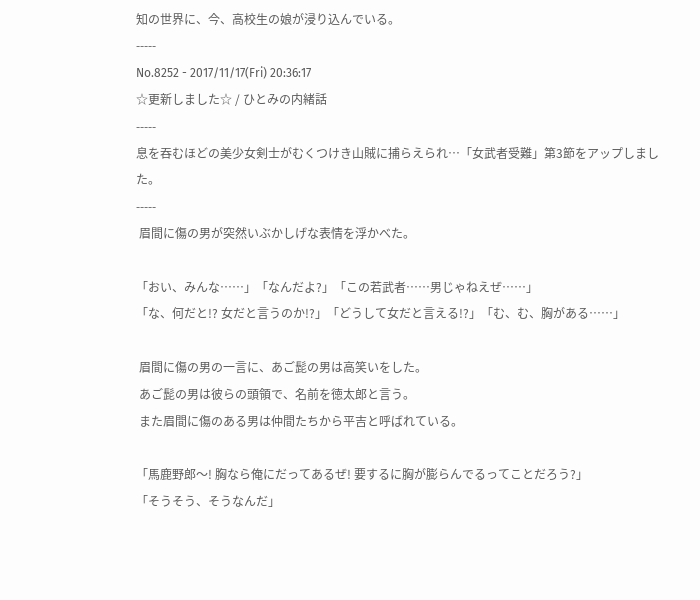知の世界に、今、高校生の娘が浸り込んでいる。
-----
No.8252 - 2017/11/17(Fri) 20:36:17
☆更新しました☆ / ひとみの内緒話
-----
息を吞むほどの美少女剣士がむくつけき山賊に捕らえられ…「女武者受難」第3節をアップしました。
-----
 眉間に傷の男が突然いぶかしげな表情を浮かべた。

「おい、みんな……」「なんだよ?」「この若武者……男じゃねえぜ……」
「な、何だと!? 女だと言うのか!?」「どうして女だと言える!?」「む、む、胸がある……」

 眉間に傷の男の一言に、あご髭の男は高笑いをした。
 あご髭の男は彼らの頭領で、名前を徳太郎と言う。
 また眉間に傷のある男は仲間たちから平吉と呼ばれている。

「馬鹿野郎〜! 胸なら俺にだってあるぜ! 要するに胸が膨らんでるってことだろう?」
「そうそう、そうなんだ」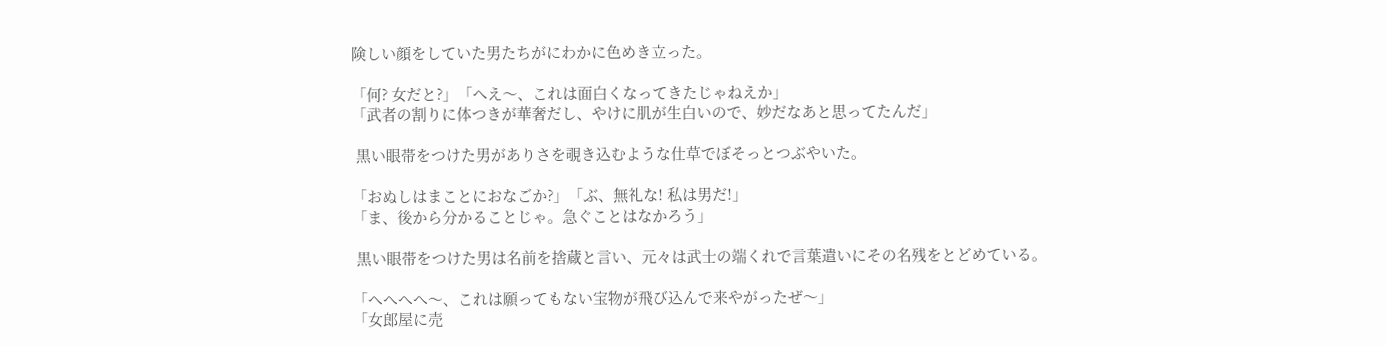険しい顔をしていた男たちがにわかに色めき立った。

「何? 女だと?」「へえ〜、これは面白くなってきたじゃねえか」
「武者の割りに体つきが華奢だし、やけに肌が生白いので、妙だなあと思ってたんだ」

 黒い眼帯をつけた男がありさを覗き込むような仕草でぼそっとつぶやいた。

「おぬしはまことにおなごか?」「ぶ、無礼な! 私は男だ!」
「ま、後から分かることじゃ。急ぐことはなかろう」

 黒い眼帯をつけた男は名前を捨蔵と言い、元々は武士の端くれで言葉遣いにその名残をとどめている。

「へへへへ〜、これは願ってもない宝物が飛び込んで来やがったぜ〜」
「女郎屋に売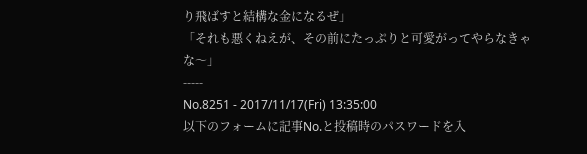り飛ばすと結構な金になるぜ」
「それも悪くねえが、その前にたっぷりと可愛がってやらなきゃな〜」
-----
No.8251 - 2017/11/17(Fri) 13:35:00
以下のフォームに記事No.と投稿時のパスワードを入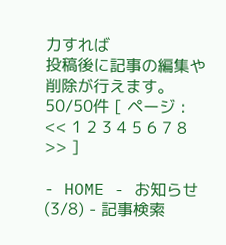力すれば
投稿後に記事の編集や削除が行えます。
50/50件 [ ページ : << 1 2 3 4 5 6 7 8 >> ]

- HOME - お知らせ(3/8) - 記事検索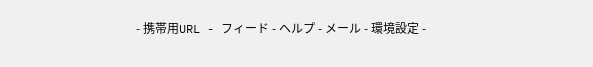- 携帯用URL - フィード - ヘルプ - メール - 環境設定 -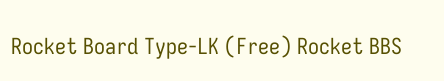Rocket Board Type-LK (Free) Rocket BBS